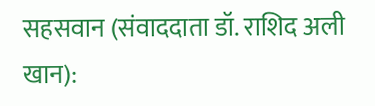सहसवान (संवाददाता डॉ. राशिद अली खान):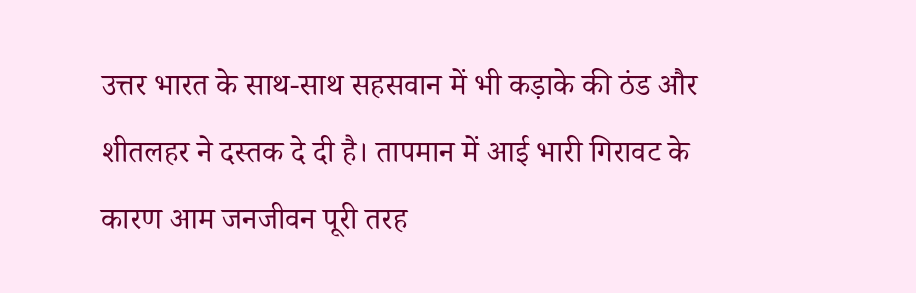उत्तर भारत के साथ-साथ सहसवान में भी कड़ाके की ठंड और शीतलहर ने दस्तक दे दी है। तापमान में आई भारी गिरावट के कारण आम जनजीवन पूरी तरह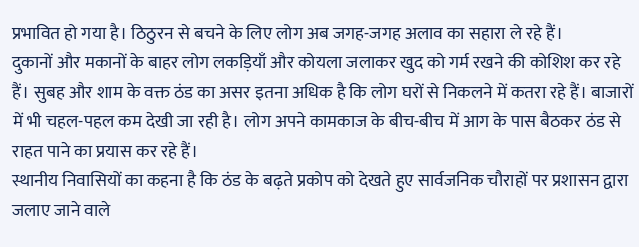प्रभावित हो गया है। ठिठुरन से बचने के लिए लोग अब जगह-जगह अलाव का सहारा ले रहे हैं।
दुकानों और मकानों के बाहर लोग लकड़ियाँ और कोयला जलाकर खुद को गर्म रखने की कोशिश कर रहे हैं। सुबह और शाम के वक्त ठंड का असर इतना अधिक है कि लोग घरों से निकलने में कतरा रहे हैं। बाजारों में भी चहल-पहल कम देखी जा रही है। लोग अपने कामकाज के बीच-बीच में आग के पास बैठकर ठंड से राहत पाने का प्रयास कर रहे हैं।
स्थानीय निवासियों का कहना है कि ठंड के बढ़ते प्रकोप को देखते हुए सार्वजनिक चौराहों पर प्रशासन द्वारा जलाए जाने वाले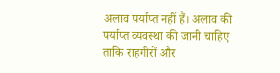अलाव पर्याप्त नहीं हैं। अलाव की पर्याप्त व्यवस्था की जानी चाहिए ताकि राहगीरों और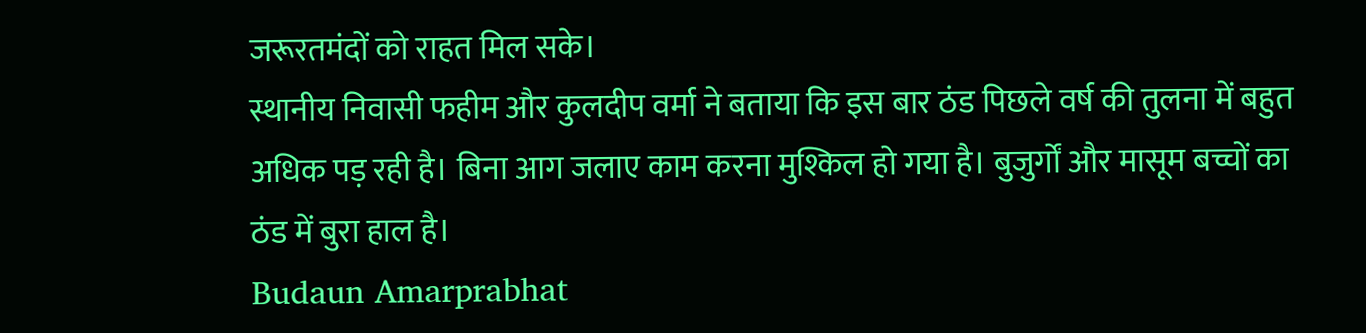जरूरतमंदों को राहत मिल सके।
स्थानीय निवासी फहीम और कुलदीप वर्मा ने बताया कि इस बार ठंड पिछले वर्ष की तुलना में बहुत अधिक पड़ रही है। बिना आग जलाए काम करना मुश्किल हो गया है। बुजुर्गों और मासूम बच्चों का ठंड में बुरा हाल है।
Budaun Amarprabhat